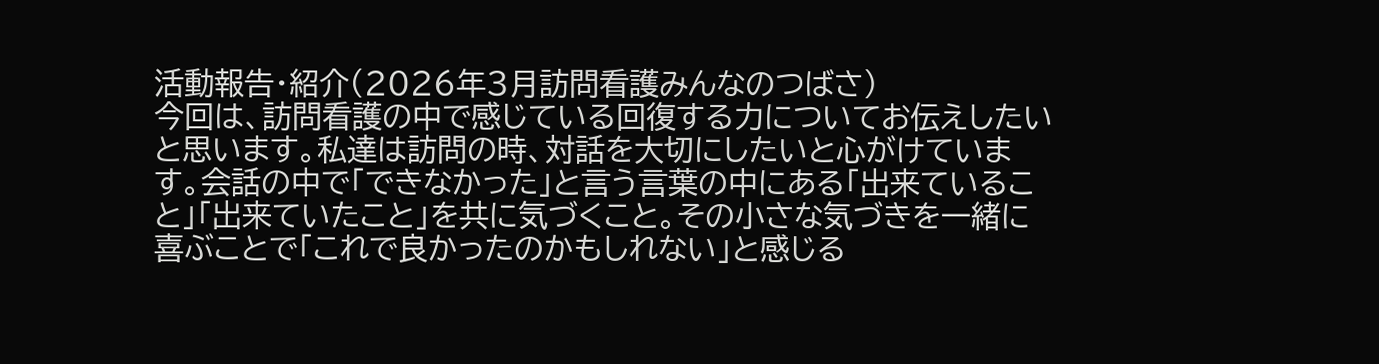活動報告・紹介(2026年3月訪問看護みんなのつばさ)
今回は、訪問看護の中で感じている回復する力についてお伝えしたいと思います。私達は訪問の時、対話を大切にしたいと心がけています。会話の中で「できなかった」と言う言葉の中にある「出来ていること」「出来ていたこと」を共に気づくこと。その小さな気づきを一緒に喜ぶことで「これで良かったのかもしれない」と感じる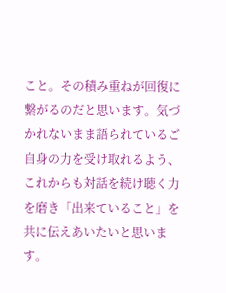こと。その積み重ねが回復に繋がるのだと思います。気づかれないまま語られているご自身の力を受け取れるよう、これからも対話を続け聴く力を磨き「出来ていること」を共に伝えあいたいと思います。